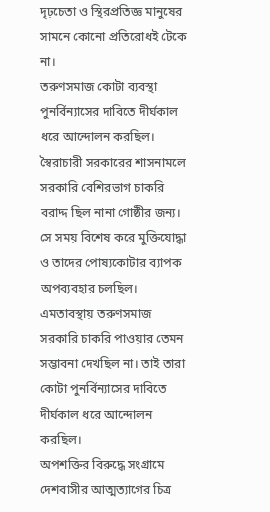দৃঢ়চেতা ও স্থিরপ্রতিজ্ঞ মানুষের সামনে কোনো প্রতিরোধই টেকে না।
তরুণসমাজ কোটা ব্যবস্থা পুনর্বিন্যাসের দাবিতে দীর্ঘকাল ধরে আন্দোলন করছিল।
স্বৈরাচারী সরকারের শাসনামলে সরকারি বেশিরভাগ চাকরি বরাদ্দ ছিল নানা গোষ্ঠীর জন্য। সে সময় বিশেষ করে মুক্তিযোদ্ধা ও তাদের পোষ্যকোটার ব্যাপক অপব্যবহার চলছিল। এমতাবস্থায় তরুণসমাজ সরকারি চাকরি পাওয়ার তেমন সম্ভাবনা দেখছিল না। তাই তারা কোটা পুনর্বিন্যাসের দাবিতে দীর্ঘকাল ধরে আন্দোলন করছিল।
অপশক্তির বিরুদ্ধে সংগ্রামে দেশবাসীর আত্মত্যাগের চিত্র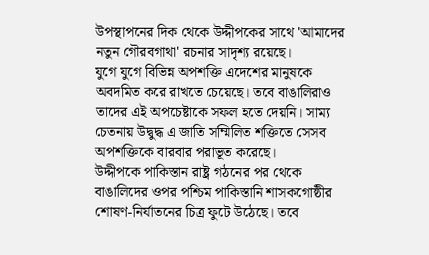উপস্থাপনের দিক থেকে উদ্দীপকের সাথে 'আমাদের নতুন গৌরবগাথা' রচনার সাদৃশ্য রয়েছে।
যুগে যুগে বিভিন্ন অপশক্তি এদেশের মানুষকে অবদমিত করে রাখতে চেয়েছে। তবে বাঙালিরাও তাদের এই অপচেষ্টাকে সফল হতে দেয়নি। সাম্য চেতনায় উদ্বুদ্ধ এ জাতি সম্মিলিত শক্তিতে সেসব অপশক্তিকে বারবার পরাভূত করেছে।
উদ্দীপকে পাকিস্তান রাষ্ট্র গঠনের পর থেকে বাঙালিদের ওপর পশ্চিম পাকিস্তানি শাসকগোষ্ঠীর শোষণ-নির্যাতনের চিত্র ফুটে উঠেছে। তবে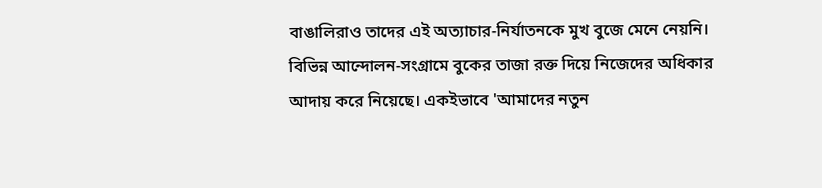বাঙালিরাও তাদের এই অত্যাচার-নির্যাতনকে মুখ বুজে মেনে নেয়নি। বিভিন্ন আন্দোলন-সংগ্রামে বুকের তাজা রক্ত দিয়ে নিজেদের অধিকার আদায় করে নিয়েছে। একইভাবে 'আমাদের নতুন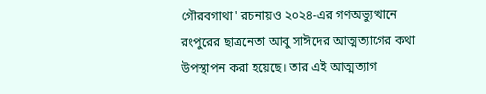গৌরবগাথা' রচনায়ও ২০২৪-এর গণঅভ্যুত্থানে রংপুরের ছাত্রনেতা আবু সাঈদের আত্মত্যাগের কথা উপস্থাপন করা হয়েছে। তার এই আত্মত্যাগ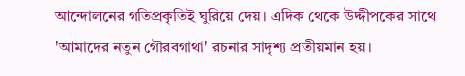আন্দোলনের গতিপ্রকৃতিই ঘুরিয়ে দেয়। এদিক থেকে উদ্দীপকের সাথে 'আমাদের নতুন গৌরবগাথা' রচনার সাদৃশ্য প্রতীয়মান হয়।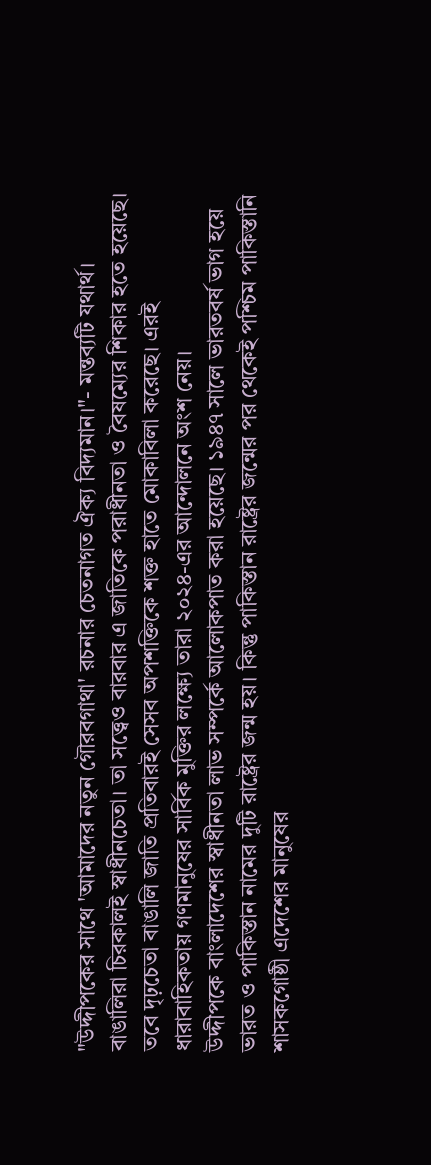"উদ্দীপকের সাথে 'আমাদের নতুন গৌরবগাথা' রচনার চেতনাগত ঐক্য বিদ্যমান।"- মন্তব্যটি যথার্থ।
বাঙালিরা চিরকালই স্বাধীনচেতা। তা সত্ত্বেও বারবার এ জাতিকে পরাধীনতা ও বৈষম্যের শিকার হতে হয়েছে। তবে দৃঢ়চেতা বাঙালি জাতি প্রতিবারই সেসব অপশক্তিকে শক্ত হাতে মোকাবিলা করেছে। এরই ধারাবাহিকতায় গণমানুষের সার্বিক মুক্তির লক্ষ্যে তারা ২০২৪-এর আন্দোলনে অংশ নেয়।
উদ্দীপকে বাংলাদেশের স্বাধীনতা লাভ সম্পর্কে আলোকপাত করা হয়েছে। ১৯৪৭ সালে ভারতবর্ষ ভাগ হয়ে ভারত ও পাকিস্তান নামের দুটি রাষ্ট্রের জন্ম হয়। কিন্তু পাকিস্তান রাষ্ট্রের জন্মের পর থেকেই পশ্চিম পাকিস্তানি শাসকগোষ্ঠী এদেশের মানুষের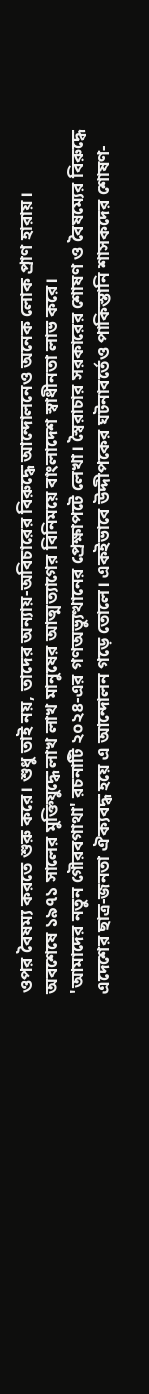ওপর বৈষম্য করতে শুরু করে। শুধু তাই নয়, তাদের অন্যায়-অবিচারের বিরুদ্ধে আন্দোলনেও অনেক লোক প্রাণ হারায়। অবশেষে ১৯৭১ সালের মুক্তিযুদ্ধে লাখ লাখ মানুষের আত্মত্যাগের বিনিময়ে বাংলাদেশ স্বাধীনতা লাভ করে।
'আমাদের নতুন গৌরবগাথা' রচনাটি ২০২৪-এর গণঅভ্যুত্থানের প্রেক্ষাপটে লেখা। স্বৈরাচার সরকারের শোষণ ও বৈষম্যের বিরুদ্ধে এদেশের ছাত্র-জনতা ঐক্যবদ্ধ হয়ে এ আন্দোলন গড়ে তোলে। একইভাবে উদ্দীপকের ঘটনাবর্তেও পাকিস্তানি শাসকদের শোষণ-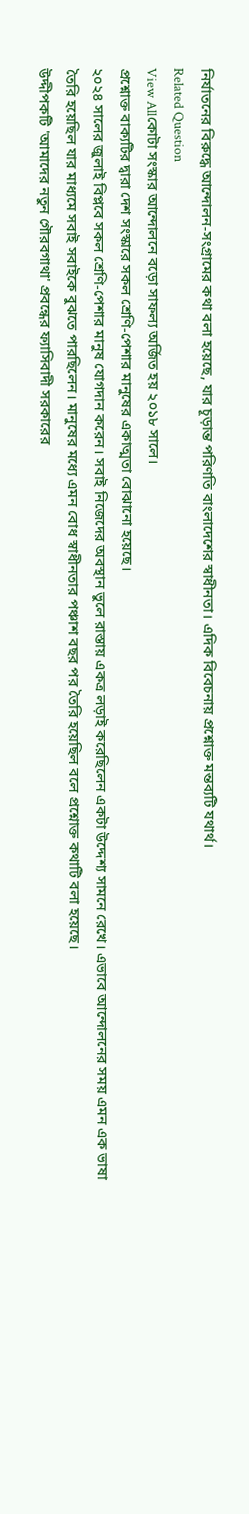নির্যাতনের বিরুদ্ধে আন্দোলন-সংগ্রামের কথা বলা হয়েছে, যার চূড়ান্ত পরিণতি বাংলাদেশের স্বাধীনতা। এদিক বিবেচনায় প্রশ্নোক্ত মন্তব্যটি যথার্থ।
Related Question
View Allকোটা সংস্কার আন্দোলনে বড়ো সাফল্য অর্জিত হয় ২০১৮ সালে।
প্রশ্নোক্ত বাক্যটির দ্বারা দেশ সংস্কারে সকল শ্রেণি-পেশার মানুষের একাত্মতা বোঝানো হয়েছে।
২০২৪ সালের জুলাই বিপ্লবে সকল শ্রেণি-পেশার মানুষ যোগদান করেন। সবাই নিজেদের অবস্থান ভুলে রাস্তায় একত্র লড়াই করেছিলেন একটা উদ্দেশ্য সামনে রেখে। এভাবে আন্দোলনের সময় এমন এক ভাষা তৈরি হয়েছিল যার মাধ্যমে সবাই সবাইকে বুঝতে পারছিলেন। মানুষের মধ্যে এমন বোধ স্বাধীনতার পঞ্চাশ বছর পর তৈরি হয়েছিল বলে প্রশ্নোক্ত কথাটি বলা হয়েছে।
উদ্দীপকটি 'আমাদের নতুন গৌরবগাথা' প্রবন্ধের ফ্যাসিবাদী সরকারের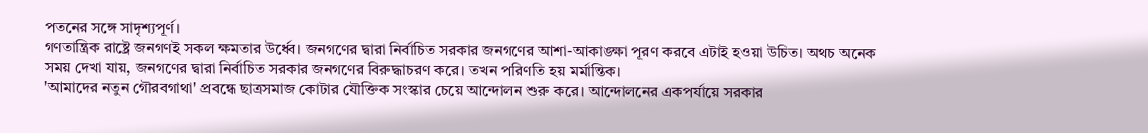পতনের সঙ্গে সাদৃশ্যপূর্ণ।
গণতান্ত্রিক রাষ্ট্রে জনগণই সকল ক্ষমতার উর্ধ্বে। জনগণের দ্বারা নির্বাচিত সরকার জনগণের আশা-আকাঙ্ক্ষা পূরণ করবে এটাই হওয়া উচিত। অথচ অনেক সময় দেখা যায়, জনগণের দ্বারা নির্বাচিত সরকার জনগণের বিরুদ্ধাচরণ করে। তখন পরিণতি হয় মর্মান্তিক।
'আমাদের নতুন গৌরবগাথা' প্রবন্ধে ছাত্রসমাজ কোটার যৌক্তিক সংস্কার চেয়ে আন্দোলন শুরু করে। আন্দোলনের একপর্যায়ে সরকার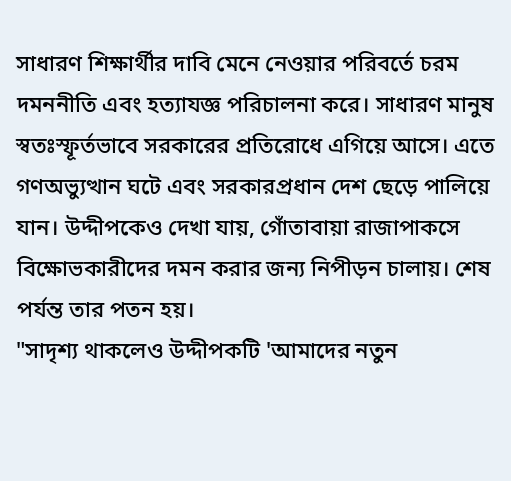সাধারণ শিক্ষার্থীর দাবি মেনে নেওয়ার পরিবর্তে চরম দমননীতি এবং হত্যাযজ্ঞ পরিচালনা করে। সাধারণ মানুষ স্বতঃস্ফূর্তভাবে সরকারের প্রতিরোধে এগিয়ে আসে। এতে গণঅভ্যুত্থান ঘটে এবং সরকারপ্রধান দেশ ছেড়ে পালিয়ে যান। উদ্দীপকেও দেখা যায়, গোঁতাবায়া রাজাপাকসে বিক্ষোভকারীদের দমন করার জন্য নিপীড়ন চালায়। শেষ পর্যন্ত তার পতন হয়।
"সাদৃশ্য থাকলেও উদ্দীপকটি 'আমাদের নতুন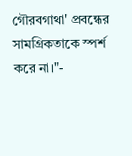গৌরবগাথা' প্রবন্ধের সামগ্রিকতাকে স্পর্শ করে না।"-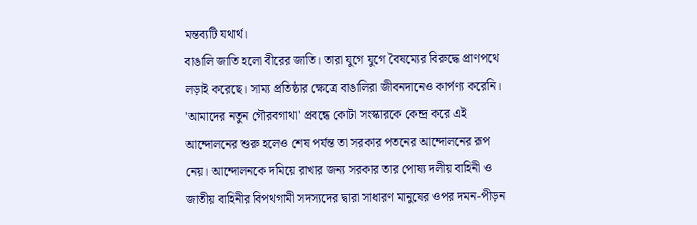মন্তব্যটি যথার্থ।
বাঙালি জাতি হলো বীরের জাতি। তারা যুগে যুগে বৈষম্যের বিরুদ্ধে প্রাণপথে লড়াই করেছে। সাম্য প্রতিষ্ঠার ক্ষেত্রে বাঙালিরা জীবনদানেও কার্পণ্য করেনি।
'আমাদের নতুন গৌরবগাথা' প্রবন্ধে কোটা সংস্কারকে কেন্দ্র করে এই আন্দোলনের শুরু হলেও শেষ পর্যন্ত তা সরকার পতনের আন্দোলনের রূপ নেয়। আন্দোলনকে দমিয়ে রাখার জন্য সরকার তার পোষ্য দলীয় বাহিনী ও জাতীয় বাহিনীর বিপথগামী সদস্যদের দ্বারা সাধারণ মানুষের ওপর দমন-পীড়ন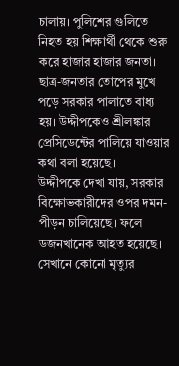চালায়। পুলিশের গুলিতে নিহত হয় শিক্ষার্থী থেকে শুরু করে হাজার হাজার জনতা। ছাত্র-জনতার তোপের মুখে পড়ে সরকার পালাতে বাধ্য হয়। উদ্দীপকেও শ্রীলঙ্কার প্রেসিডেন্টের পালিয়ে যাওয়ার কথা বলা হয়েছে।
উদ্দীপকে দেখা যায়, সরকার বিক্ষোভকারীদের ওপর দমন-পীড়ন চালিয়েছে। ফলে ডজনখানেক আহত হয়েছে। সেখানে কোনো মৃত্যুর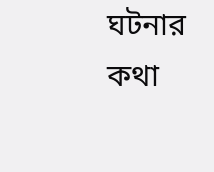ঘটনার কথা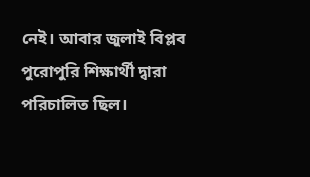নেই। আবার জুলাই বিপ্লব পুরোপুরি শিক্ষার্থী দ্বারা পরিচালিত ছিল।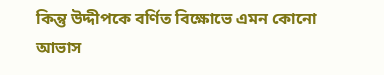কিন্তু উদ্দীপকে বর্ণিত বিক্ষোভে এমন কোনো আভাস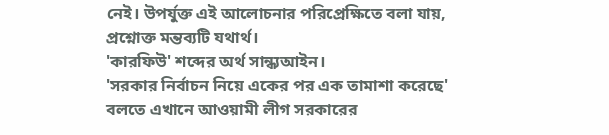নেই। উপর্যুক্ত এই আলোচনার পরিপ্রেক্ষিতে বলা যায়, প্রশ্নোক্ত মন্তব্যটি যথার্থ।
'কারফিউ' শব্দের অর্থ সান্ধ্যআইন।
'সরকার নির্বাচন নিয়ে একের পর এক তামাশা করেছে' বলতে এখানে আওয়ামী লীগ সরকারের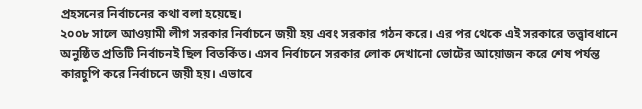প্রহসনের নির্বাচনের কথা বলা হয়েছে।
২০০৮ সালে আওয়ামী লীগ সরকার নির্বাচনে জয়ী হয় এবং সরকার গঠন করে। এর পর থেকে এই সরকারে তত্ত্বাবধানে অনুষ্ঠিত প্রতিটি নির্বাচনই ছিল বিতর্কিত। এসব নির্বাচনে সরকার লোক দেখানো ভোটের আয়োজন করে শেষ পর্যন্ত কারচুপি করে নির্বাচনে জয়ী হয়। এভাবে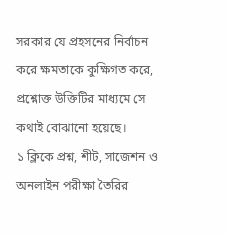সরকার যে প্রহসনের নির্বাচন করে ক্ষমতাকে কুক্ষিগত করে, প্রশ্নোক্ত উক্তিটির মাধ্যমে সে কথাই বোঝানো হয়েছে।
১ ক্লিকে প্রশ্ন, শীট, সাজেশন ও
অনলাইন পরীক্ষা তৈরির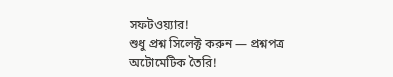সফটওয়্যার!
শুধু প্রশ্ন সিলেক্ট করুন — প্রশ্নপত্র অটোমেটিক তৈরি!